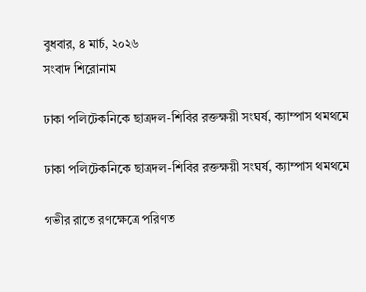বুধবার, ৪ মার্চ, ২০২৬
সংবাদ শিরোনাম

ঢাকা পলিটেকনিকে ছাত্রদল-শিবির রক্তক্ষয়ী সংঘর্ষ, ক্যাম্পাস থমথমে

ঢাকা পলিটেকনিকে ছাত্রদল-শিবির রক্তক্ষয়ী সংঘর্ষ, ক্যাম্পাস থমথমে

গভীর রাতে রণক্ষেত্রে পরিণত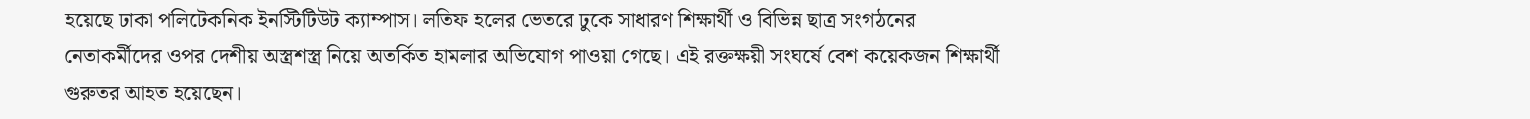হয়েছে ঢাকা পলিটেকনিক ইনস্টিটিউট ক্যাম্পাস। লতিফ হলের ভেতরে ঢুকে সাধারণ শিক্ষার্থী ও বিভিন্ন ছাত্র সংগঠনের নেতাকর্মীদের ওপর দেশীয় অস্ত্রশস্ত্র নিয়ে অতর্কিত হামলার অভিযোগ পাওয়া গেছে। এই রক্তক্ষয়ী সংঘর্ষে বেশ কয়েকজন শিক্ষার্থী গুরুতর আহত হয়েছেন।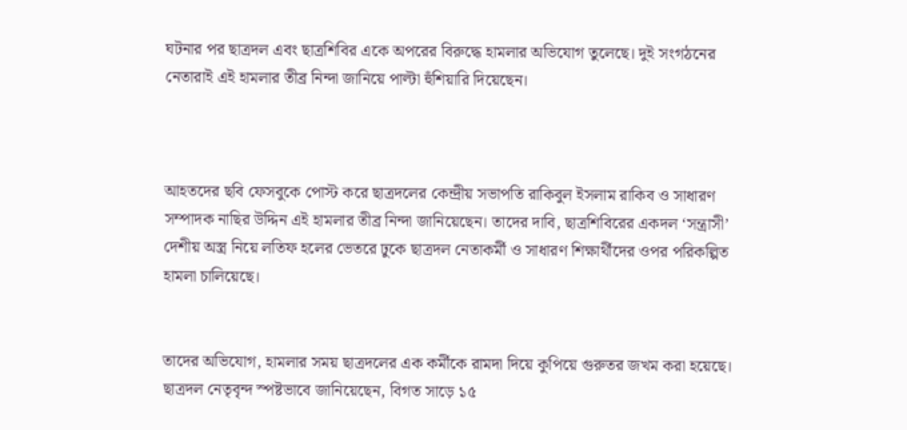ঘটনার পর ছাত্রদল এবং ছাত্রশিবির একে অপরের বিরুদ্ধে হামলার অভিযোগ তুলেছে। দুই সংগঠনের নেতারাই এই হামলার তীব্র নিন্দা জানিয়ে পাল্টা হুঁশিয়ারি দিয়েছেন।



আহতদের ছবি ফেসবুকে পোস্ট করে ছাত্রদলের কেন্দ্রীয় সভাপতি রাকিবুল ইসলাম রাকিব ও সাধারণ সম্পাদক নাছির উদ্দিন এই হামলার তীব্র নিন্দা জানিয়েছেন। তাদের দাবি, ছাত্রশিবিরের একদল ‘সন্ত্রাসী’ দেশীয় অস্ত্র নিয়ে লতিফ হলের ভেতরে ঢুকে ছাত্রদল নেতাকর্মী ও সাধারণ শিক্ষার্থীদের ওপর পরিকল্পিত হামলা চালিয়েছে।


তাদের অভিযোগ, হামলার সময় ছাত্রদলের এক কর্মীকে রামদা দিয়ে কুপিয়ে গুরুতর জখম করা হয়েছে। ছাত্রদল নেতৃবৃন্দ স্পষ্টভাবে জানিয়েছেন, বিগত সাড়ে ১৫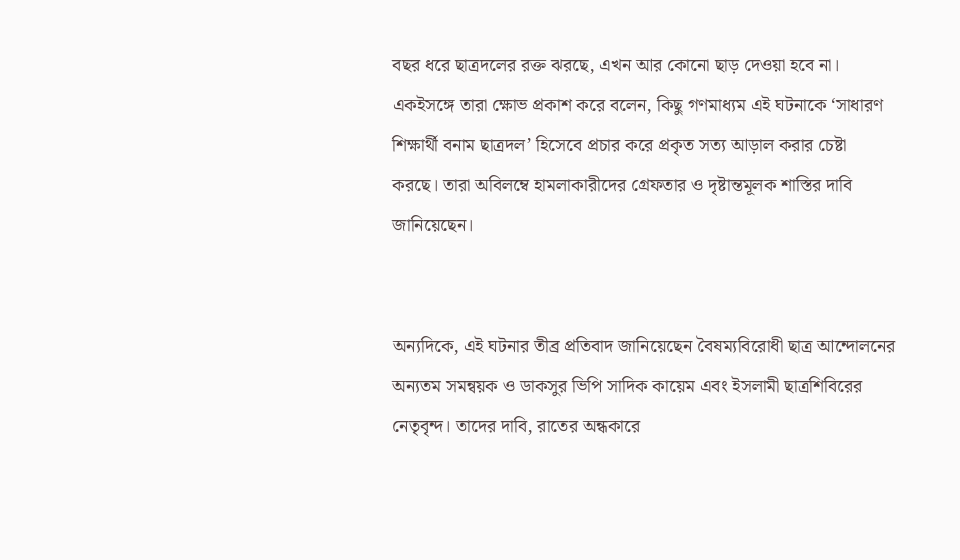বছর ধরে ছাত্রদলের রক্ত ঝরছে, এখন আর কোনো ছাড় দেওয়া হবে না। একইসঙ্গে তারা ক্ষোভ প্রকাশ করে বলেন, কিছু গণমাধ্যম এই ঘটনাকে ‘সাধারণ শিক্ষার্থী বনাম ছাত্রদল’ হিসেবে প্রচার করে প্রকৃত সত্য আড়াল করার চেষ্টা করছে। তারা অবিলম্বে হামলাকারীদের গ্রেফতার ও দৃষ্টান্তমূলক শাস্তির দাবি জানিয়েছেন।


অন্যদিকে, এই ঘটনার তীব্র প্রতিবাদ জানিয়েছেন বৈষম্যবিরোধী ছাত্র আন্দোলনের অন্যতম সমন্বয়ক ও ডাকসুর ভিপি সাদিক কায়েম এবং ইসলামী ছাত্রশিবিরের নেতৃবৃন্দ। তাদের দাবি, রাতের অন্ধকারে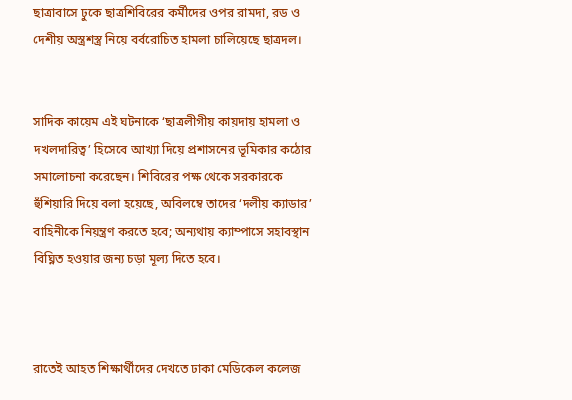ছাত্রাবাসে ঢুকে ছাত্রশিবিরের কর্মীদের ওপর রামদা, রড ও দেশীয় অস্ত্রশস্ত্র নিয়ে বর্বরোচিত হামলা চালিয়েছে ছাত্রদল।


সাদিক কায়েম এই ঘটনাকে ‘ছাত্রলীগীয় কায়দায় হামলা ও দখলদারিত্ব’ হিসেবে আখ্যা দিয়ে প্রশাসনের ভূমিকার কঠোর সমালোচনা করেছেন। শিবিরের পক্ষ থেকে সরকারকে হুঁশিয়ারি দিয়ে বলা হয়েছে, অবিলম্বে তাদের ‘দলীয় ক্যাডার’ বাহিনীকে নিয়ন্ত্রণ করতে হবে; অন্যথায় ক্যাম্পাসে সহাবস্থান বিঘ্নিত হওয়ার জন্য চড়া মূল্য দিতে হবে।



রাতেই আহত শিক্ষার্থীদের দেখতে ঢাকা মেডিকেল কলেজ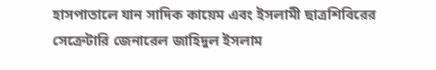হাসপাতালে যান সাদিক কায়েম এবং ইসলামী ছাত্রশিবিরের সেক্রেটারি জেনারেল জাহিদুল ইসলাম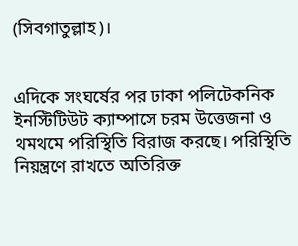(সিবগাতুল্লাহ)।


এদিকে সংঘর্ষের পর ঢাকা পলিটেকনিক ইনস্টিটিউট ক্যাম্পাসে চরম উত্তেজনা ও থমথমে পরিস্থিতি বিরাজ করছে। পরিস্থিতি নিয়ন্ত্রণে রাখতে অতিরিক্ত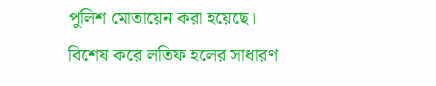পুলিশ মোতায়েন করা হয়েছে। বিশেষ করে লতিফ হলের সাধারণ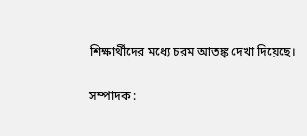শিক্ষার্থীদের মধ্যে চরম আতঙ্ক দেখা দিয়েছে।

সম্পাদক :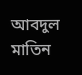আবদুল মাতিন